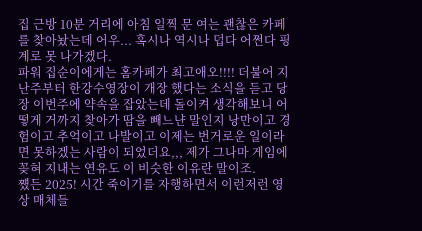집 근방 10분 거리에 아침 일찍 문 여는 괜찮은 카페를 찾아놨는데 어우... 혹시나 역시나 덥다 어쩐다 핑계로 못 나가겠다.
파워 집순이에게는 홈카페가 최고애오!!!! 더불어 지난주부터 한강수영장이 개장 했다는 소식을 듣고 당장 이번주에 약속을 잡았는데 돌이켜 생각해보니 어떻게 거까지 찾아가 땀을 빼느냔 말인지 낭만이고 경험이고 추억이고 나발이고 이제는 번거로운 일이라면 못하겠는 사람이 되었더요,,, 제가 그나마 게임에 꽂혀 지내는 연유도 이 비슷한 이유란 말이조.
쩄든 2025! 시간 죽이기를 자행하면서 이런저런 영상 매체들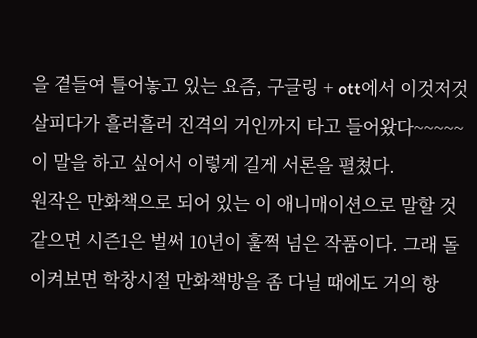을 곁들여 틀어놓고 있는 요즘, 구글링 + ott에서 이것저것 살피다가 흘러흘러 진격의 거인까지 타고 들어왔다~~~~~ 이 말을 하고 싶어서 이렇게 길게 서론을 펼쳤다.
원작은 만화책으로 되어 있는 이 애니매이션으로 말할 것 같으면 시즌1은 벌써 10년이 훌쩍 넘은 작품이다. 그래 돌이켜보면 학창시절 만화책방을 좀 다닐 때에도 거의 항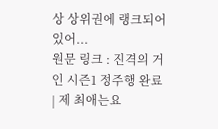상 상위권에 랭크되어 있어...
원문 링크 : 진격의 거인 시즌1 정주행 완료 | 제 최애는요